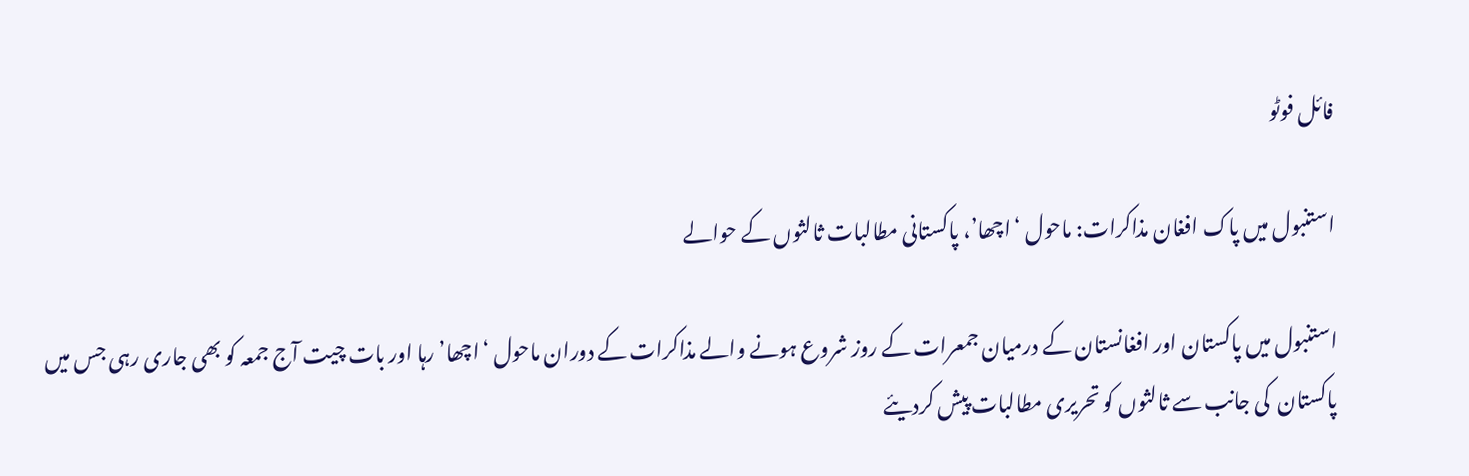فائل فوٹو

استنبول میں پاک افغان مذاکرات: ماحول ‘اچھا’، پاکستانی مطالبات ثالثوں کے حوالے

استنبول میں پاکستان اور افغانستان کے درمیان جمعرات کے روز شروع ہونے والے مذاکرات کے دوران ماحول ‘اچھا’ رہا اور بات چیت آج جمعہ کو بھی جاری رہی جس میں پاکستان  کی جانب سے ثالثوں کو تحریری مطالبات پیش کردیئے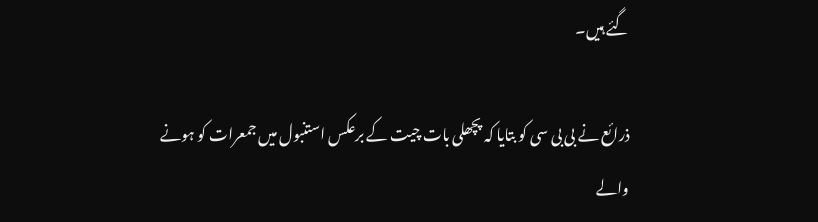گئے ہیں۔

ذرائع نے بی بی سی کو بتایا کہ پچھلی بات چیت کے برعکس استنبول میں جمعرات کو ہونے والے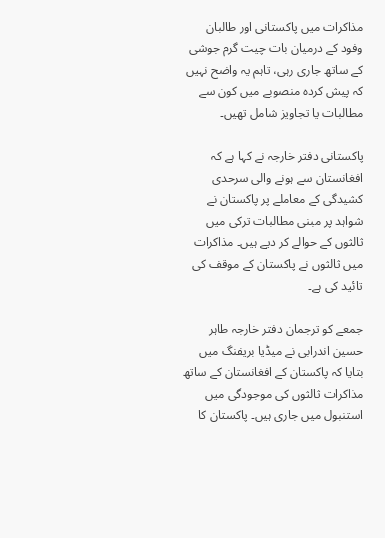مذاکرات میں پاکستانی اور طالبان وفود کے درمیان بات چیت گرم جوشی کے ساتھ جاری رہی، تاہم یہ واضح نہیں کہ پیش کردہ منصوبے میں کون سے مطالبات یا تجاویز شامل تھیں۔

پاکستانی دفتر خارجہ نے کہا ہے کہ افغانستان سے ہونے والی سرحدی کشیدگی کے معاملے پر پاکستان نے شواہد پر مبنی مطالبات ترکی میں ثالثوں کے حوالے کر دیے ہیں۔ مذاکرات میں ثالثوں نے پاکستان کے موقف کی تائید کی ہے۔

جمعے کو ترجمان دفتر خارجہ طاہر حسین اندرابی نے میڈیا بریفنگ میں بتایا کہ پاکستان کے افغانستان کے ساتھ مذاکرات ثالثوں کی موجودگی میں استنبول میں جاری ہیں۔ پاکستان کا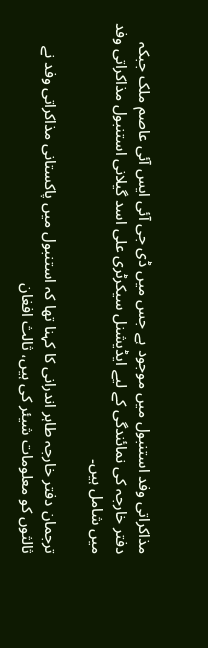مذاکراتی وفد استنبول میں موجود ہے جس میں ڈی جی آئی ایس آئی عاصم ملک جبکہ دفتر خارجہ کی نمائندگی کے لیے ایڈیشنل سیکرٹری علی اسد گیلانی استنبول مذاکراتی وفد میں شامل ہیں۔

ترجمان دفتر خارجہ طاہر اندرانی کا کہنا تھا کہ استنبول میں پاکستانی مذاکراتی وفد نے ثالثوں کو معلومات شیئر کی ہیں، ثالث افغان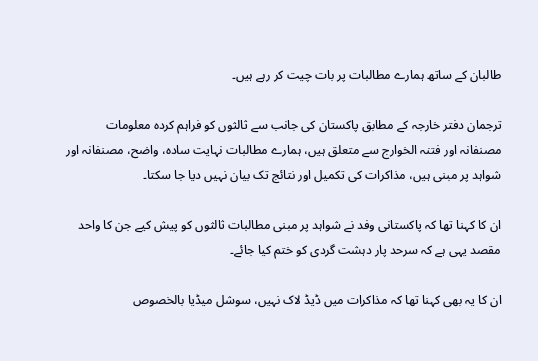طالبان کے ساتھ ہمارے مطالبات پر بات چیت کر رہے ہیں۔

ترجمان دفتر خارجہ کے مطابق پاکستان کی جانب سے ثالثوں کو فراہم کردہ معلومات مصنفانہ اور فتنہ الخوارج سے متعلق ہیں، ہمارے مطالبات نہایت سادہ، واضح، مصنفانہ اور شواہد پر مبنی ہیں، مذاکرات کی تکمیل اور نتائج تک بیان نہیں دیا جا سکتا۔

ان کا کہنا تھا کہ پاکستانی وفد نے شواہد پر مبنی مطالبات ثالثوں کو پیش کیے جن کا واحد مقصد یہی ہے کہ سرحد پار دہشت گردی کو ختم کیا جائے۔

ان کا یہ بھی کہنا تھا کہ مذاکرات میں ڈیڈ لاک نہیں، سوشل میڈیا بالخصوص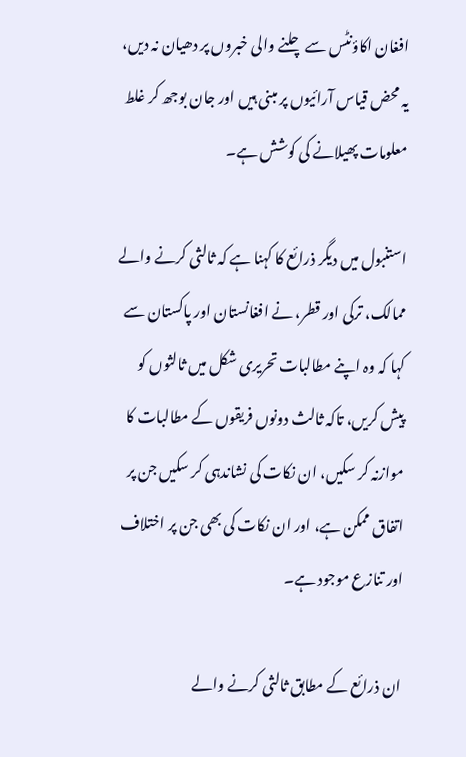افغان اکاؤنٹس سے چلنے والی خبروں پر دھیان نہ دیں، یہ محض قیاس آرائیوں پر مبنی ہیں اور جان بوجھ کر غلط معلومات پھیلانے کی کوشش ہے۔

استنبول میں دیگر ذرائع کا کہنا ہے کہ ثالثی کرنے والے ممالک، ترکی اور قطر، نے افغانستان اور پاکستان سے کہا کہ وہ اپنے مطالبات تحریری شکل میں ثالثوں کو پیش کریں، تاکہ ثالث دونوں فریقوں کے مطالبات کا موازنہ کر سکیں، ان نکات کی نشاندہی کر سکیں جن پر اتفاق ممکن ہے، اور ان نکات کی بھی جن پر اختلاف اور تنازع موجود ہے۔

ان ذرائع کے مطابق ثالثی کرنے والے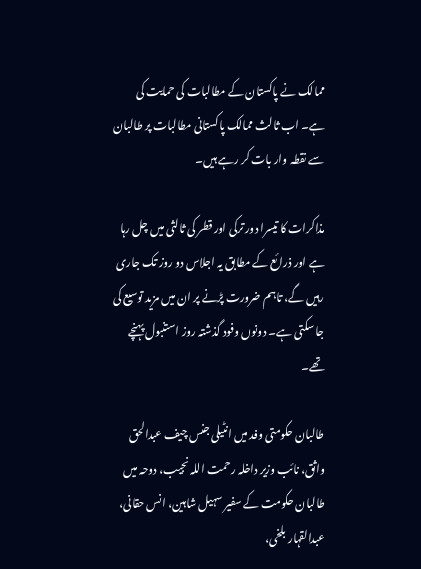ممالک نے پاکستان کے مطالبات کی حمایت کی ہے۔ اب ثالث ممالک پاکستانی مطالبات پر طالبان سے نقطہ وار بات کر رہے ہیں۔

مذاکرات کا تیسرا دور ترکی اور قطر کی ثالثی میں چل رہا ہے اور ذرائع کے مطابق یہ اجلاس دو روز تک جاری رہیں گے، تاہم ضرورت پڑنے پر ان میں مزید توسیع کی جا سکتی ہے۔ دونوں وفود گذشتہ روز استنبول پہنچے تھے۔

طالبان حکومتی وفد میں انٹیلی جنس چیف عبدالحق واثق، نائب وزیر داخلہ رحمت اللہ نجیب، دوحہ میں طالبان حکومت کے سفیر سہیل شاہین، انس حقانی، عبدالقہار بلخی،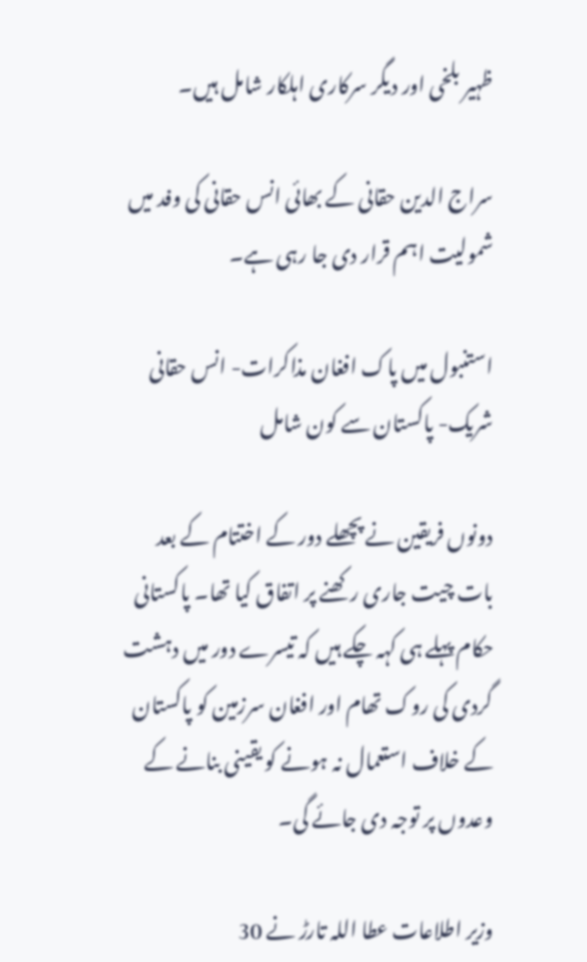ظہیر بلخی اور دیگر سرکاری اہلکار شامل ہیں۔

سراج الدین حقانی کے بھائی انس حقانی کی وفد میں شمولیت اہم قرار دی جا رہی ہے۔

استنبول میں پاک افغان مذاکرات- انس حقانی شریک- پاکستان سے کون شامل

دونوں فریقین نے پچھلے دور کے اختتام کے بعد بات چیت جاری رکھنے پر اتفاق کیا تھا۔ پاکستانی حکام پہلے ہی کہہ چکے ہیں کہ تیسرے دور میں دہشت گردی کی روک تھام اور افغان سرزمین کو پاکستان کے خلاف استعمال نہ ہونے کو یقینی بنانے کے وعدوں پر توجہ دی جائے گی۔

وزیر اطلاعات عطا اللہ تارڑ نے 30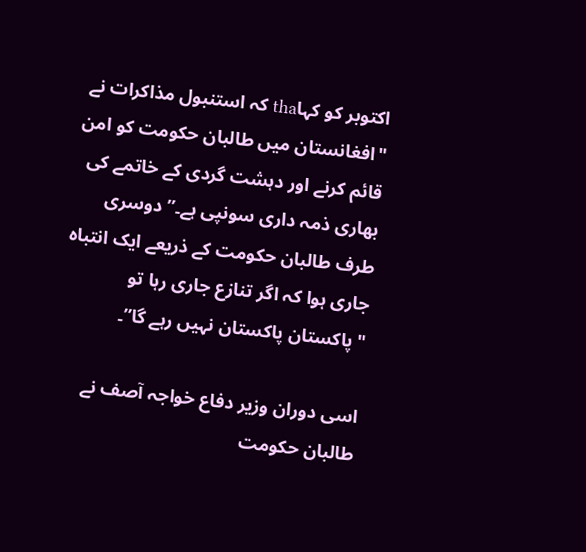اکتوبر کو کہاtha کہ استنبول مذاکرات نے "افغانستان میں طالبان حکومت کو امن قائم کرنے اور دہشت گردی کے خاتمے کی بھاری ذمہ داری سونپی ہے۔” دوسری طرف طالبان حکومت کے ذریعے ایک انتباہ جاری ہوا کہ اگر تنازع جاری رہا تو "پاکستان پاکستان نہیں رہے گا”۔

اسی دوران وزیر دفاع خواجہ آصف نے طالبان حکومت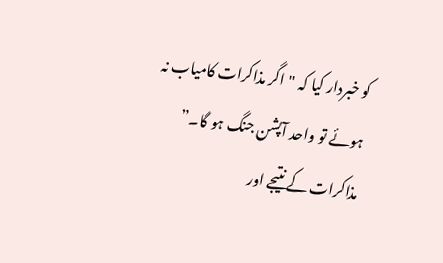کو خبردار کیا کہ "اگر مذاکرات کامیاب نہ ہوئے تو واحد آپشن جنگ ہو گا۔” مذاکرات کے نتیجے اور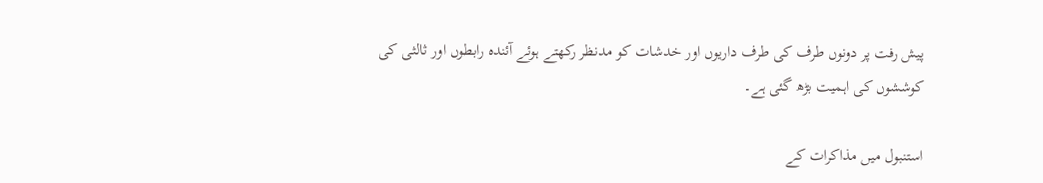پیش رفت پر دونوں طرف کی طرف داریوں اور خدشات کو مدنظر رکھتے ہوئے آئندہ رابطوں اور ثالثی کی کوششوں کی اہمیت بڑھ گئی ہے۔

استنبول میں مذاکرات کے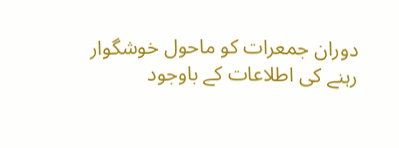دوران جمعرات کو ماحول خوشگوار رہنے کی اطلاعات کے باوجود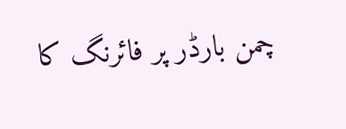چمن بارڈر پر فائرنگ کا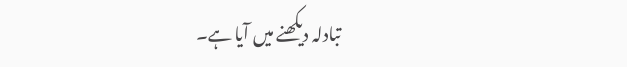تبادلہ دیکھنے میں آیا ہے۔